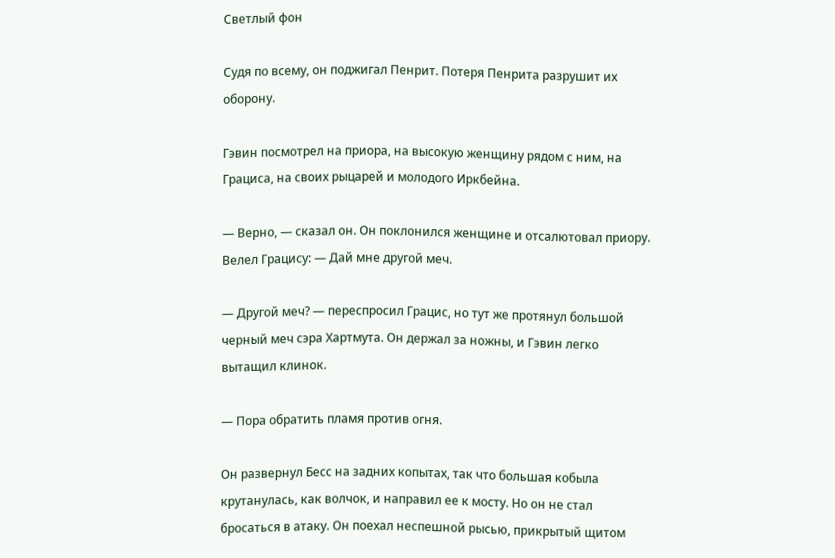Светлый фон

Судя по всему, он поджигал Пенрит. Потеря Пенрита разрушит их оборону.

Гэвин посмотрел на приора, на высокую женщину рядом с ним, на Грациса, на своих рыцарей и молодого Иркбейна.

— Верно, — сказал он. Он поклонился женщине и отсалютовал приору. Велел Грацису: — Дай мне другой меч.

— Другой меч? — переспросил Грацис, но тут же протянул большой черный меч сэра Хартмута. Он держал за ножны, и Гэвин легко вытащил клинок.

— Пора обратить пламя против огня.

Он развернул Бесс на задних копытах, так что большая кобыла крутанулась, как волчок, и направил ее к мосту. Но он не стал бросаться в атаку. Он поехал неспешной рысью, прикрытый щитом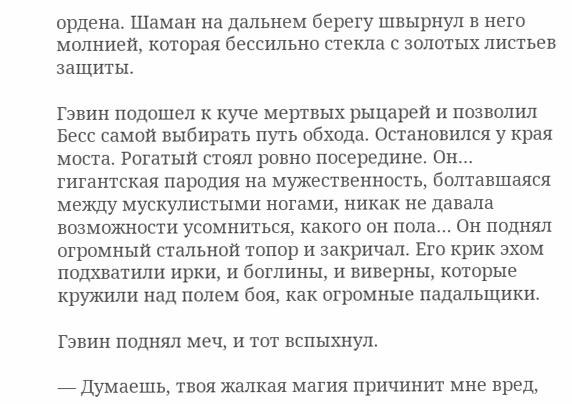ордена. Шаман на дальнем берегу швырнул в него молнией, которая бессильно стекла с золотых листьев защиты.

Гэвин подошел к куче мертвых рыцарей и позволил Бесс самой выбирать путь обхода. Остановился у края моста. Рогатый стоял ровно посередине. Он… гигантская пародия на мужественность, болтавшаяся между мускулистыми ногами, никак не давала возможности усомниться, какого он пола… Он поднял огромный стальной топор и закричал. Его крик эхом подхватили ирки, и боглины, и виверны, которые кружили над полем боя, как огромные падальщики.

Гэвин поднял меч, и тот вспыхнул.

— Думаешь, твоя жалкая магия причинит мне вред,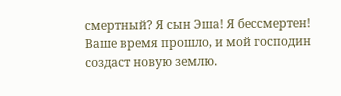смертный? Я сын Эша! Я бессмертен! Ваше время прошло, и мой господин создаст новую землю.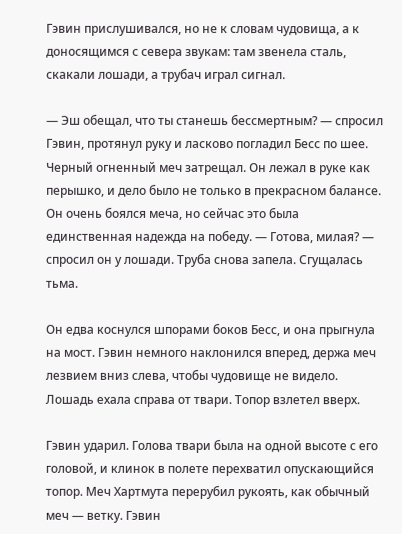Гэвин прислушивался, но не к словам чудовища, а к доносящимся с севера звукам: там звенела сталь, скакали лошади, а трубач играл сигнал.

— Эш обещал, что ты станешь бессмертным? — спросил Гэвин, протянул руку и ласково погладил Бесс по шее. Черный огненный меч затрещал. Он лежал в руке как перышко, и дело было не только в прекрасном балансе. Он очень боялся меча, но сейчас это была единственная надежда на победу. — Готова, милая? — спросил он у лошади. Труба снова запела. Сгущалась тьма.

Он едва коснулся шпорами боков Бесс, и она прыгнула на мост. Гэвин немного наклонился вперед, держа меч лезвием вниз слева, чтобы чудовище не видело. Лошадь ехала справа от твари. Топор взлетел вверх.

Гэвин ударил. Голова твари была на одной высоте с его головой, и клинок в полете перехватил опускающийся топор. Меч Хартмута перерубил рукоять, как обычный меч — ветку. Гэвин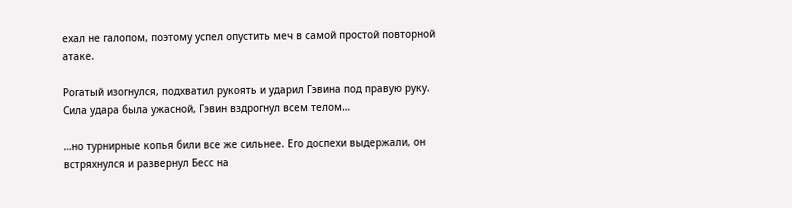ехал не галопом, поэтому успел опустить меч в самой простой повторной атаке.

Рогатый изогнулся, подхватил рукоять и ударил Гэвина под правую руку. Сила удара была ужасной, Гэвин вздрогнул всем телом…

…но турнирные копья били все же сильнее. Его доспехи выдержали, он встряхнулся и развернул Бесс на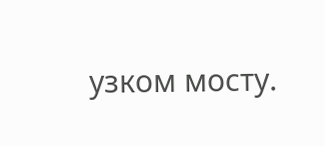узком мосту.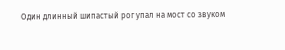Один длинный шипастый рог упал на мост со звуком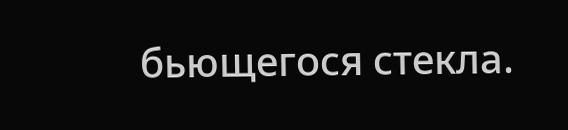бьющегося стекла.